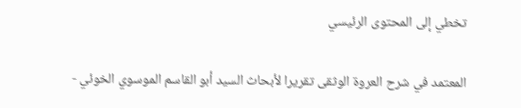تخطي إلى المحتوى الرئيسي

المعتمد في شرح العروة الوثقى تقريرا لأبحاث السيد أبو القاسم الموسوي الخوئي -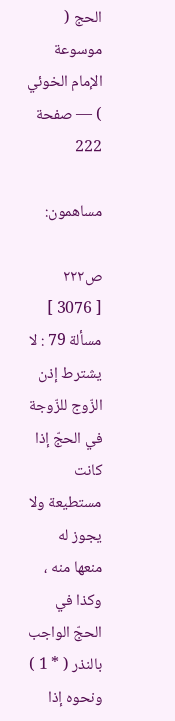الحج ( موسوعة الإمام الخوئي ) — صفحة 222

مساهمون:

ص٢٢٢
[ 3076 ] مسألة 79 : لا يشترط إذن الزّوج للزّوجة في الحجّ إذا كانت مستطيعة ولا يجوز له منعها منه ، وكذا في الحجّ الواجب بالنذر ( * 1 ) ونحوه إذا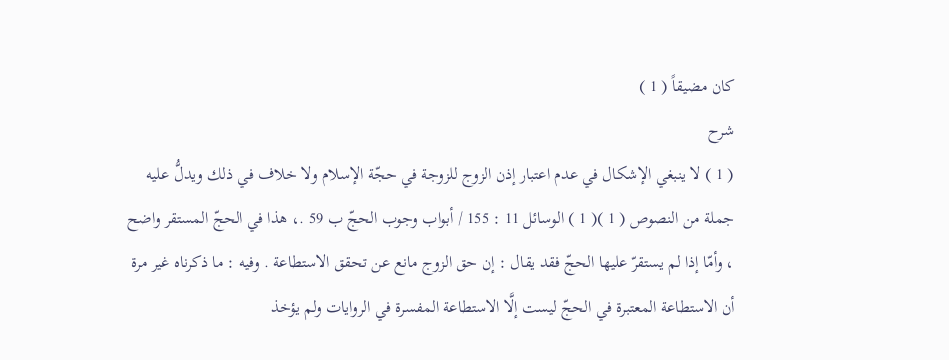كان مضيقاً ( 1 )
شرح
( 1 ) لا ينبغي الإشكال في عدم اعتبار إذن الزوج للزوجة في حجّة الإسلام ولا خلاف في ذلك ويدلُّ عليه جملة من النصوص ( 1 )( 1 ) الوسائل 11 : 155 / أبواب وجوب الحجّ ب 59 .، هذا في الحجّ المستقر واضح ، وأمّا إذا لم يستقرّ عليها الحجّ فقد يقال : إن حق الزوج مانع عن تحقق الاستطاعة . وفيه : ما ذكرناه غير مرة أن الاستطاعة المعتبرة في الحجّ ليست إلَّا الاستطاعة المفسرة في الروايات ولم يؤخذ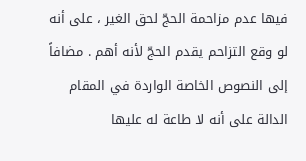فيها عدم مزاحمة الحجّ لحق الغير ، على أنه لو وقع التزاحم يقدم الحجّ لأنه أهم . مضافاً إلى النصوص الخاصة الواردة في المقام الدالة على أنه لا طاعة له عليها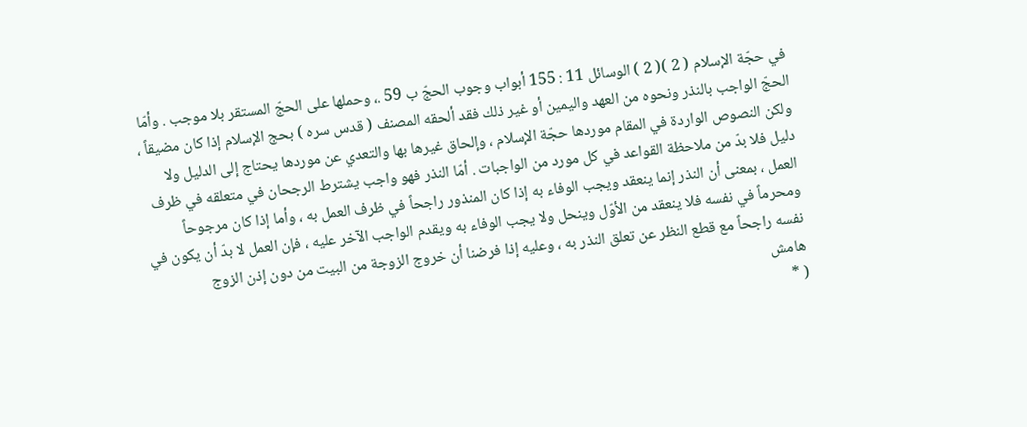في حجّة الإسلام ( 2 )( 2 ) الوسائل 11 : 155 أبواب وجوب الحجّ ب 59 .، وحملها على الحجّ المستقر بلا موجب . وأمّا الحجّ الواجب بالنذر ونحوه من العهد واليمين أو غير ذلك فقد ألحقه المصنف ( قدس سره ) بحج الإسلام إذا كان مضيقاً ، ولكن النصوص الواردة في المقام موردها حجّة الإسلام ، وإلحاق غيرها بها والتعدي عن موردها يحتاج إلى الدليل ولا دليل فلا بدّ من ملاحظة القواعد في كل مورد من الواجبات . أمّا النذر فهو واجب يشترط الرجحان في متعلقه في ظرف العمل ، بمعنى أن النذر إنما ينعقد ويجب الوفاء به إذا كان المنذور راجحاً في ظرف العمل به ، وأما إذا كان مرجوحاً ومحرماً في نفسه فلا ينعقد من الأوّل وينحل ولا يجب الوفاء به ويقدم الواجب الآخر عليه ، فإن العمل لا بدّ أن يكون في نفسه راجحاً مع قطع النظر عن تعلق النذر به ، وعليه إذا فرضنا أن خروج الزوجة من البيت من دون إذن الزوج
هامش
( *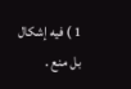1 ) فيه إشكال بل منع .